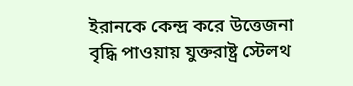ইরানকে কেন্দ্র করে উত্তেজনা বৃদ্ধি পাওয়ায় যুক্তরাষ্ট্র স্টেলথ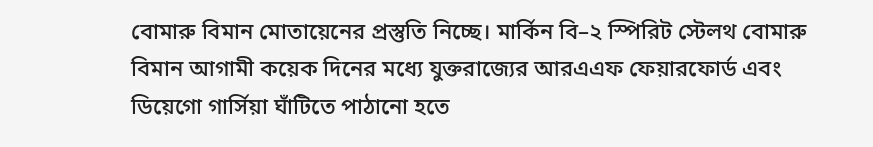বোমারু বিমান মোতায়েনের প্রস্তুতি নিচ্ছে। মার্কিন বি–২ স্পিরিট স্টেলথ বোমারু বিমান আগামী কয়েক দিনের মধ্যে যুক্তরাজ্যের আরএএফ ফেয়ারফোর্ড এবং ডিয়েগো গার্সিয়া ঘাঁটিতে পাঠানো হতে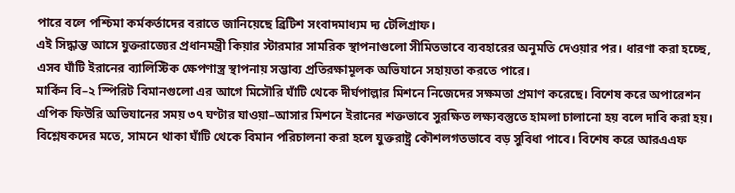পারে বলে পশ্চিমা কর্মকর্তাদের বরাতে জানিয়েছে ব্রিটিশ সংবাদমাধ্যম দ্য টেলিগ্রাফ।
এই সিদ্ধান্ত আসে যুক্তরাজ্যের প্রধানমন্ত্রী কিয়ার স্টারমার সামরিক স্থাপনাগুলো সীমিতভাবে ব্যবহারের অনুমতি দেওয়ার পর। ধারণা করা হচ্ছে, এসব ঘাঁটি ইরানের ব্যালিস্টিক ক্ষেপণাস্ত্র স্থাপনায় সম্ভাব্য প্রতিরক্ষামূলক অভিযানে সহায়তা করতে পারে।
মার্কিন বি–২ স্পিরিট বিমানগুলো এর আগে মিসৌরি ঘাঁটি থেকে দীর্ঘপাল্লার মিশনে নিজেদের সক্ষমতা প্রমাণ করেছে। বিশেষ করে অপারেশন এপিক ফিউরি অভিযানের সময় ৩৭ ঘণ্টার যাওয়া–আসার মিশনে ইরানের শক্তভাবে সুরক্ষিত লক্ষ্যবস্তুতে হামলা চালানো হয় বলে দাবি করা হয়।
বিশ্লেষকদের মতে, সামনে থাকা ঘাঁটি থেকে বিমান পরিচালনা করা হলে যুক্তরাষ্ট্র কৌশলগতভাবে বড় সুবিধা পাবে। বিশেষ করে আরএএফ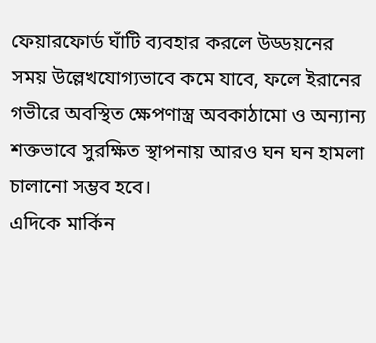ফেয়ারফোর্ড ঘাঁটি ব্যবহার করলে উড্ডয়নের সময় উল্লেখযোগ্যভাবে কমে যাবে, ফলে ইরানের গভীরে অবস্থিত ক্ষেপণাস্ত্র অবকাঠামো ও অন্যান্য শক্তভাবে সুরক্ষিত স্থাপনায় আরও ঘন ঘন হামলা চালানো সম্ভব হবে।
এদিকে মার্কিন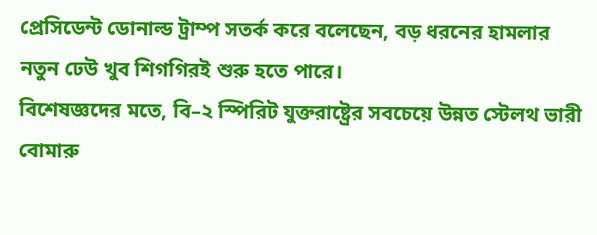প্রেসিডেন্ট ডোনাল্ড ট্রাম্প সতর্ক করে বলেছেন, বড় ধরনের হামলার নতুন ঢেউ খুব শিগগিরই শুরু হতে পারে।
বিশেষজ্ঞদের মতে, বি–২ স্পিরিট যুক্তরাষ্ট্রের সবচেয়ে উন্নত স্টেলথ ভারী বোমারু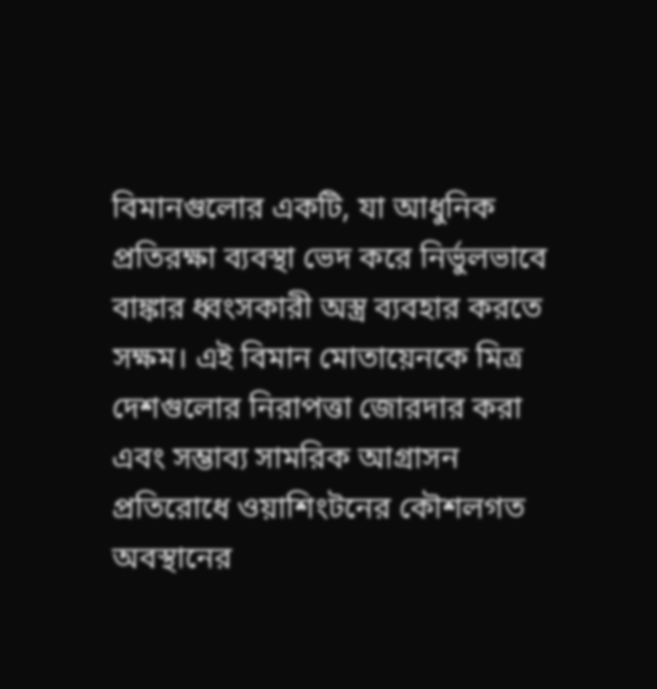বিমানগুলোর একটি, যা আধুনিক প্রতিরক্ষা ব্যবস্থা ভেদ করে নির্ভুলভাবে বাঙ্কার ধ্বংসকারী অস্ত্র ব্যবহার করতে সক্ষম। এই বিমান মোতায়েনকে মিত্র দেশগুলোর নিরাপত্তা জোরদার করা এবং সম্ভাব্য সামরিক আগ্রাসন প্রতিরোধে ওয়াশিংটনের কৌশলগত অবস্থানের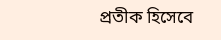প্রতীক হিসেবে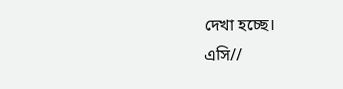দেখা হচ্ছে।
এসি//